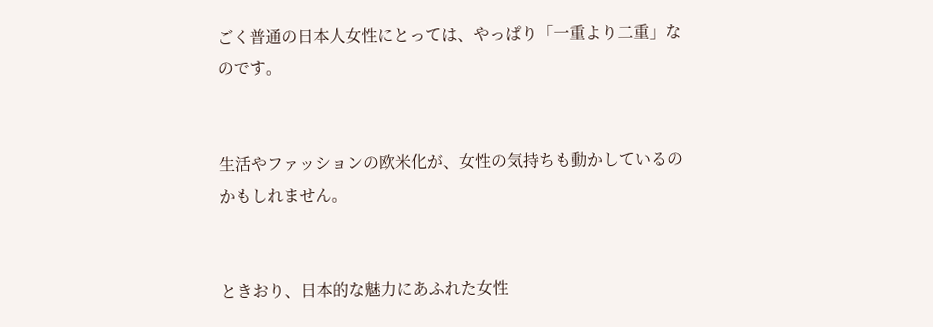ごく普通の日本人女性にとっては、やっぱり「一重より二重」なのです。


生活やファッションの欧米化が、女性の気持ちも動かしているのかもしれません。


ときおり、日本的な魅力にあふれた女性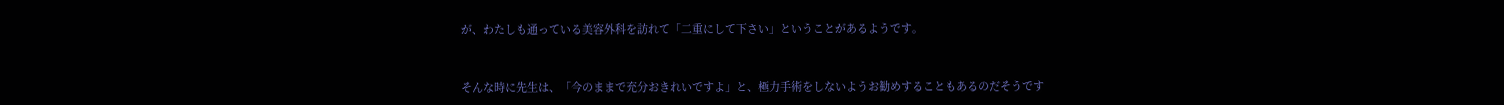が、わたしも通っている美容外科を訪れて「二重にして下さい」ということがあるようです。


そんな時に先生は、「今のままで充分おきれいですよ」と、極力手術をしないようお勧めすることもあるのだそうです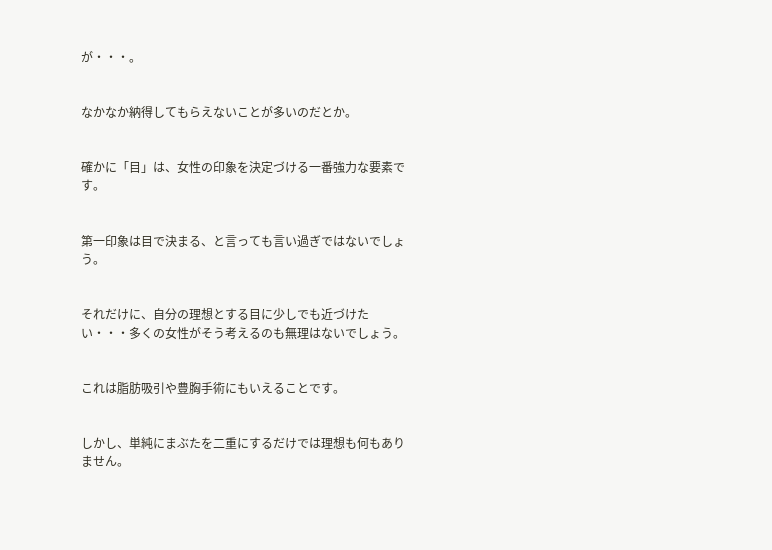が・・・。


なかなか納得してもらえないことが多いのだとか。


確かに「目」は、女性の印象を決定づける一番強力な要素です。


第一印象は目で決まる、と言っても言い過ぎではないでしょう。


それだけに、自分の理想とする目に少しでも近づけたい・・・多くの女性がそう考えるのも無理はないでしょう。


これは脂肪吸引や豊胸手術にもいえることです。


しかし、単純にまぶたを二重にするだけでは理想も何もありません。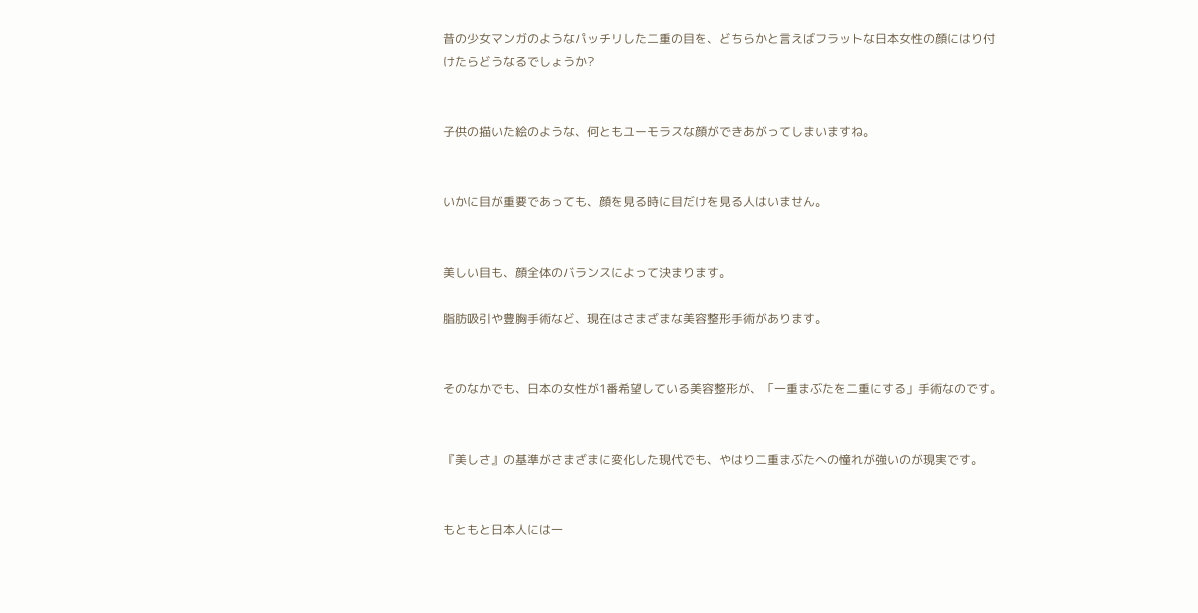昔の少女マンガのようなパッチリした二重の目を、どちらかと言えばフラットな日本女性の顔にはり付けたらどうなるでしょうか?


子供の描いた絵のような、何ともユーモラスな顔ができあがってしまいますね。


いかに目が重要であっても、顔を見る時に目だけを見る人はいません。


美しい目も、顔全体のバランスによって決まります。

脂肪吸引や豊胸手術など、現在はさまざまな美容整形手術があります。


そのなかでも、日本の女性が1番希望している美容整形が、「一重まぶたを二重にする」手術なのです。


『美しさ』の基準がさまざまに変化した現代でも、やはり二重まぶたへの憧れが強いのが現実です。


もともと日本人には一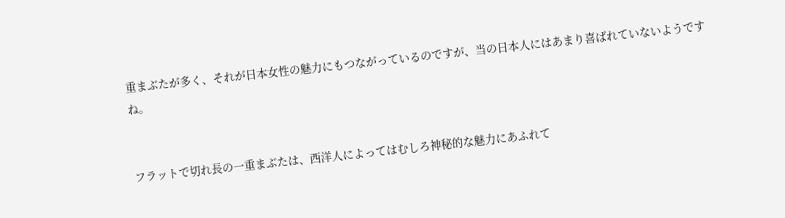重まぶたが多く、それが日本女性の魅力にもつながっているのですが、当の日本人にはあまり喜ばれていないようですね。


フラットで切れ長の一重まぶたは、西洋人によってはむしろ神秘的な魅力にあふれて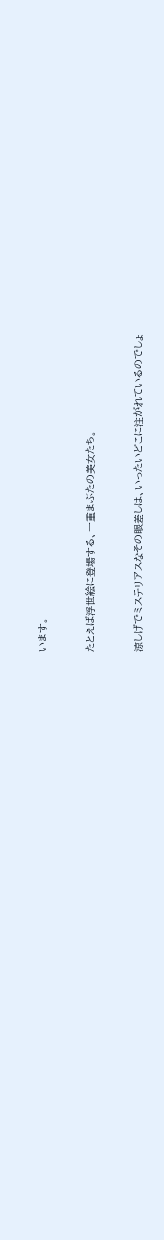います。


たとえば浮世絵に登場する、一重まぶたの美女たち。


涼しげでミステリアスなその眼差しは、いったいどこに注がれているのでしょ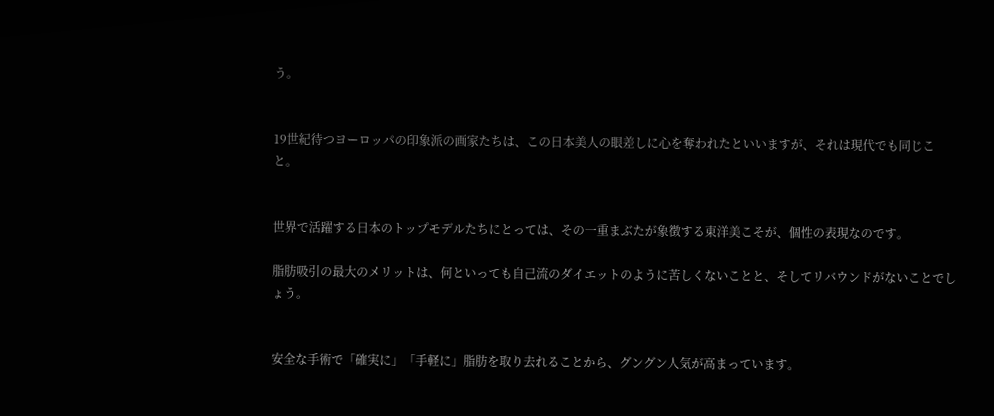う。


19世紀待つヨーロッパの印象派の画家たちは、この日本美人の眼差しに心を奪われたといいますが、それは現代でも同じこと。


世界で活躍する日本のトップモデルたちにとっては、その一重まぶたが象徴する東洋美こそが、個性の表現なのです。

脂肪吸引の最大のメリットは、何といっても自己流のダイエットのように苦しくないことと、そしてリバウンドがないことでしょう。


安全な手術で「確実に」「手軽に」脂肪を取り去れることから、グングン人気が高まっています。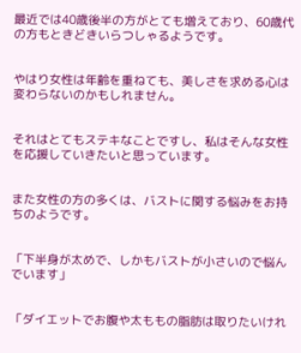最近では40歳後半の方がとても増えており、60歳代の方もときどきいらつしゃるようです。


やはり女性は年齢を重ねても、美しさを求める心は変わらないのかもしれません。


それはとてもステキなことですし、私はそんな女性を応援していきたいと思っています。


また女性の方の多くは、バストに関する悩みをお持ちのようです。


「下半身が太めで、しかもバストが小さいので悩んでいます」


「ダイエットでお腹や太ももの脂肪は取りたいけれ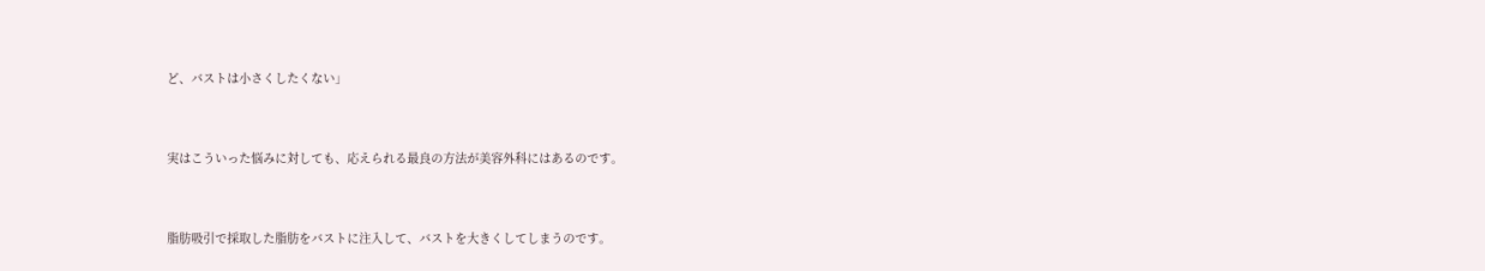ど、バストは小さくしたくない」


実はこういった悩みに対しても、応えられる最良の方法が美容外科にはあるのです。


脂肪吸引で採取した脂肪をバストに注入して、バストを大きくしてしまうのです。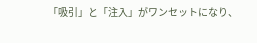「吸引」と「注入」がワンセットになり、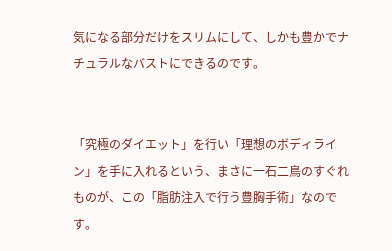気になる部分だけをスリムにして、しかも豊かでナチュラルなバストにできるのです。


「究極のダイエット」を行い「理想のボディライン」を手に入れるという、まさに一石二鳥のすぐれものが、この「脂肪注入で行う豊胸手術」なのです。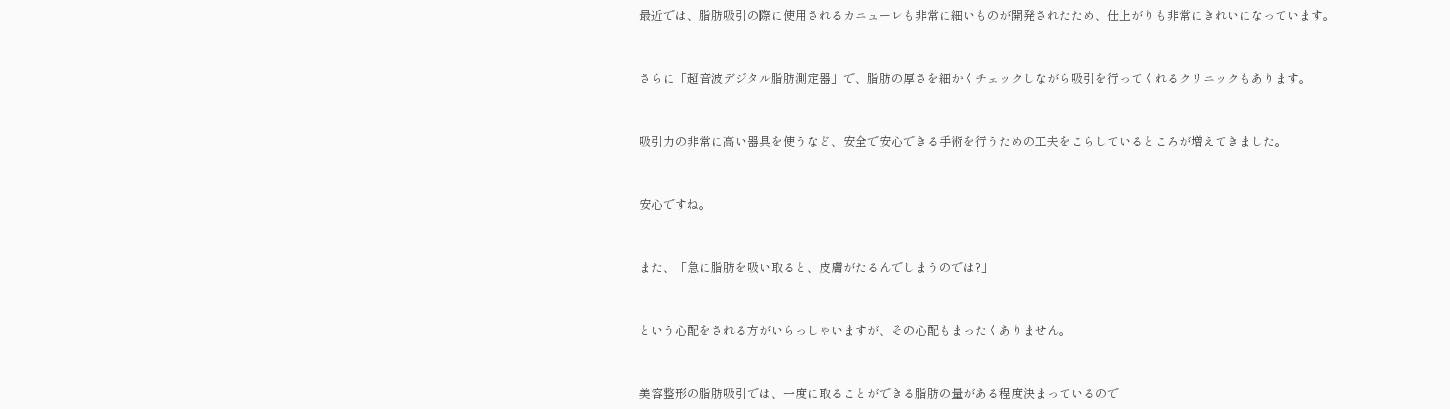最近では、脂肪吸引の際に使用されるカニューレも非常に細いものが開発されたため、仕上がりも非常にきれいになっています。


さらに「超音波デジタル脂肪測定器」で、脂肪の厚さを細かくチェックしながら吸引を行ってくれるクリニックもあります。


吸引力の非常に高い器具を使うなど、安全で安心できる手術を行うための工夫をこらしているところが増えてきました。


安心ですね。


また、「急に脂肪を吸い取ると、皮膚がたるんでしまうのでは?」


という心配をされる方がいらっしゃいますが、その心配もまったくありません。


美容整形の脂肪吸引では、一度に取ることができる脂肪の量がある程度決まっているので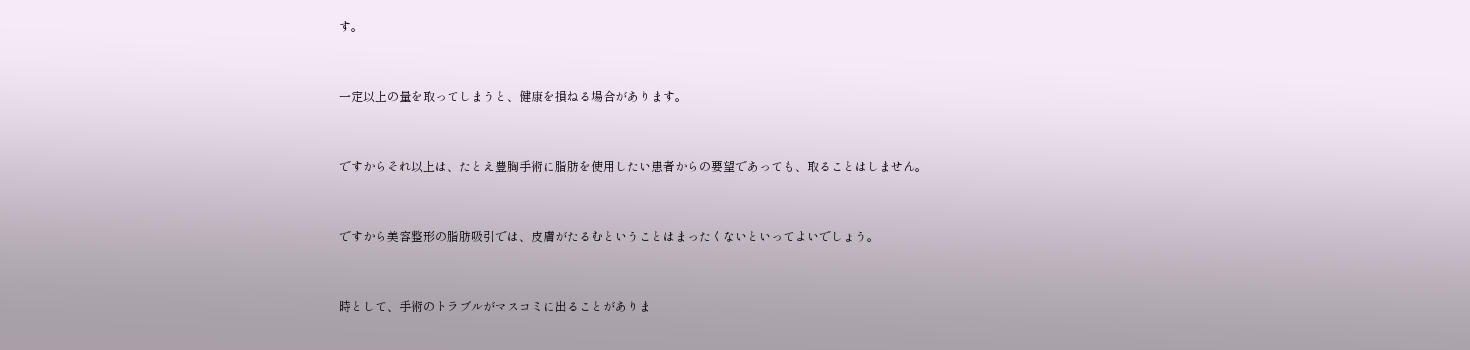す。


一定以上の量を取ってしまうと、健康を損ねる場合があります。


ですからそれ以上は、たとえ豊胸手術に脂肪を使用したい患者からの要望であっても、取ることはしません。


ですから美容整形の脂肪吸引では、皮膚がたるむということはまったくないといってよいでしょう。


時として、手術のトラブルがマスコミに出ることがありま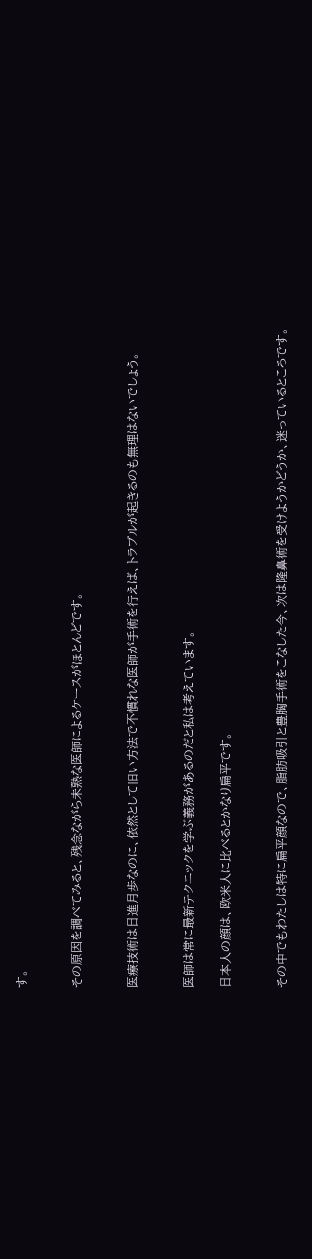す。


その原因を調べてみると、残念ながら未熟な医師によるケースがほとんどです。


医療技術は日進月歩なのに、依然として旧い方法で不慣れな医師が手術を行えば、トラブルが起きるのも無理はないでしょう。


医師は常に最新テクニックを学ぶ義務があるのだと私は考えています。

日本人の顔は、欧米人に比べるとかなり扁平です。


その中でもわたしは特に扁平顔なので、脂肪吸引と豊胸手術をこなした今、次は隆鼻術を受けようかどうか、迷っているところです。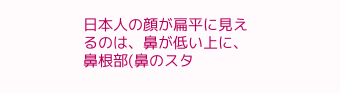日本人の顔が扁平に見えるのは、鼻が低い上に、鼻根部(鼻のスタ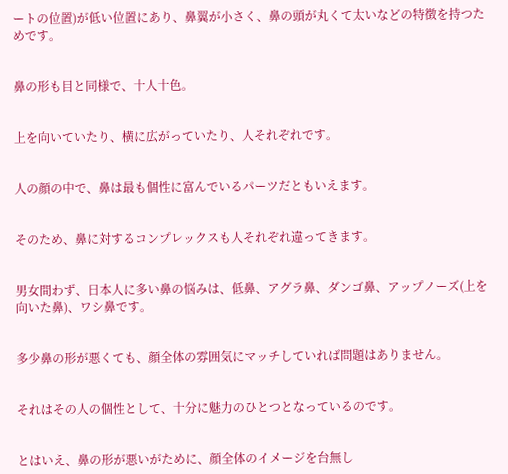ートの位置)が低い位置にあり、鼻翼が小さく、鼻の頭が丸くて太いなどの特徴を持つためです。


鼻の形も目と同様で、十人十色。


上を向いていたり、横に広がっていたり、人それぞれです。


人の顔の中で、鼻は最も個性に富んでいるパーツだともいえます。


そのため、鼻に対するコンプレックスも人それぞれ違ってきます。


男女間わず、日本人に多い鼻の悩みは、低鼻、アグラ鼻、ダンゴ鼻、アップノーズ(上を向いた鼻)、ワシ鼻です。


多少鼻の形が悪くても、顔全体の雰囲気にマッチしていれば問題はありません。


それはその人の個性として、十分に魅力のひとつとなっているのです。


とはいえ、鼻の形が悪いがために、顔全体のイメージを台無し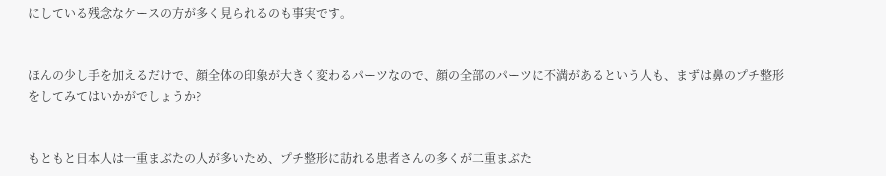にしている残念なケースの方が多く見られるのも事実です。


ほんの少し手を加えるだけで、顔全体の印象が大きく変わるパーツなので、顔の全部のパーツに不満があるという人も、まずは鼻のプチ整形をしてみてはいかがでしょうか?


もともと日本人は一重まぶたの人が多いため、プチ整形に訪れる患者さんの多くが二重まぶた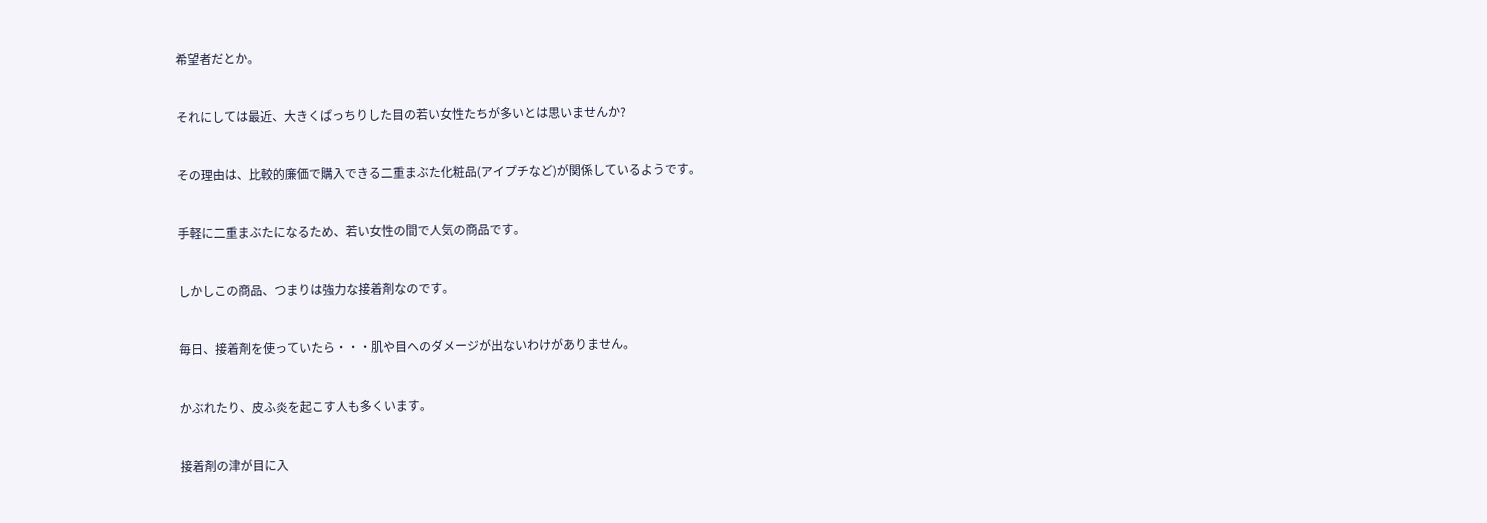希望者だとか。


それにしては最近、大きくぱっちりした目の若い女性たちが多いとは思いませんか?


その理由は、比較的廉価で購入できる二重まぶた化粧品(アイプチなど)が関係しているようです。


手軽に二重まぶたになるため、若い女性の間で人気の商品です。


しかしこの商品、つまりは強力な接着剤なのです。


毎日、接着剤を使っていたら・・・肌や目へのダメージが出ないわけがありません。


かぶれたり、皮ふ炎を起こす人も多くいます。


接着剤の津が目に入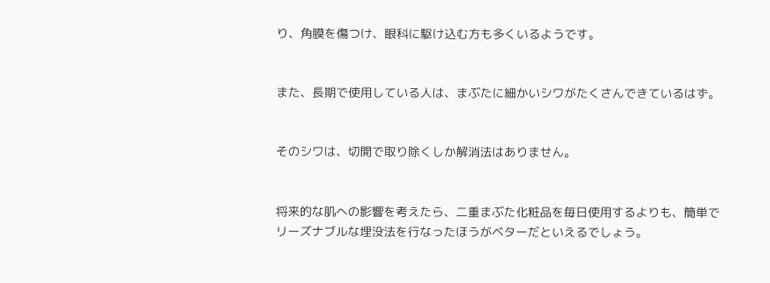り、角膜を傷つけ、眼科に駆け込む方も多くいるようです。


また、長期で使用している人は、まぶたに細かいシワがたくさんできているはず。


そのシワは、切開で取り除くしか解消法はありません。


将来的な肌への影響を考えたら、二重まぶた化粧品を毎日使用するよりも、簡単でリーズナブルな埋没法を行なったほうがベターだといえるでしょう。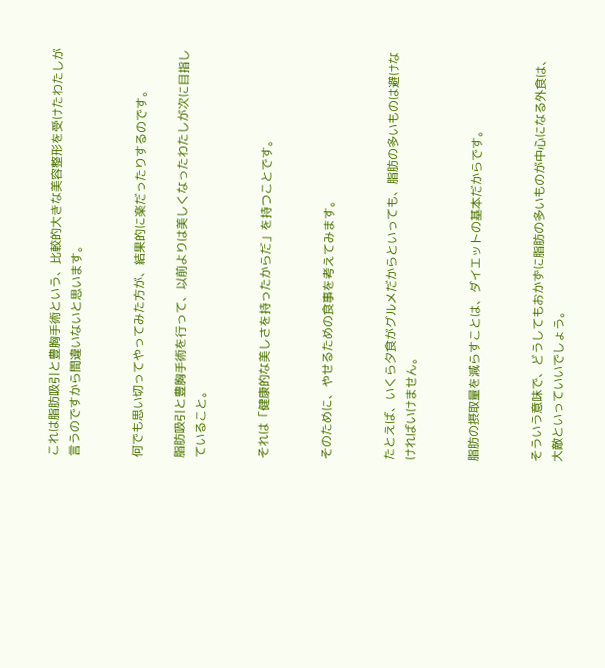これは脂肪吸引と豊胸手術という、比較的大きな美容整形を受けたわたしが言うのですから間違いないと思います。


何でも思い切ってやってみた方が、結果的に楽だったりするのです。

脂肪吸引と豊胸手術を行って、以前よりは美しくなったわたしが次に目指していること。


それは「健康的な美しさを持ったからだ」を持つことです。


そのために、やせるための食事を考えてみます。


たとえば、いくら夕食がグルメだからといっても、脂肪の多いものは避けなければいけません。


脂肪の摂取量を減らすことは、ダイエットの基本だからです。


そういう意味で、どうしてもおかずに脂肪の多いものが中心になる外食は、大敵といっていいでしょう。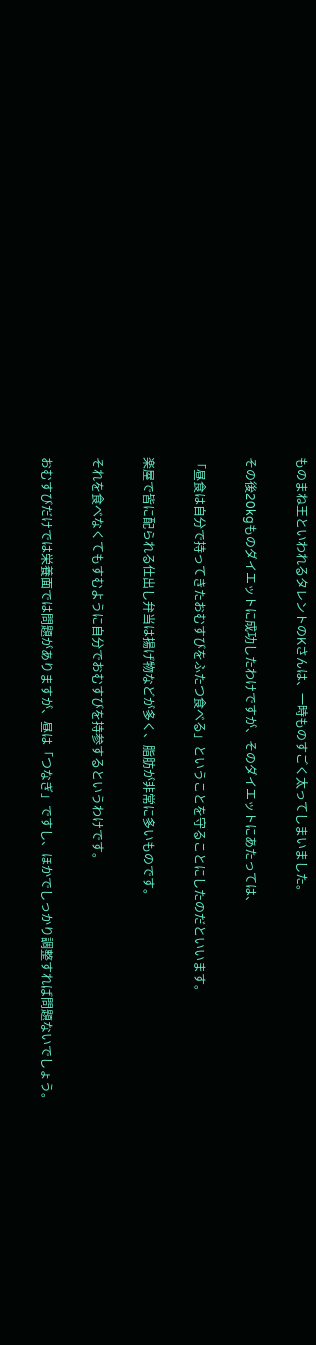ものまね王といわれるタレントのKさんは、一時ものすごく太ってしまいました。


その後20kgものダイエットに成功したわけですが、そのダイエットにあたっては、


「昼食は自分で持ってきたおむすびをふたつ食べる」ということを守ることにしたのだといいます。


楽屋で皆に配られる仕出し弁当は揚げ物などが多く、脂肪が非常に多いものです。


それを食べなくてもすむように自分でおむすびを持参するというわけです。


おむすびだけでは栄養面では問題がありますが、昼は「つなぎ」ですし、ほかでしっかり調整すれば問題ないでしょう。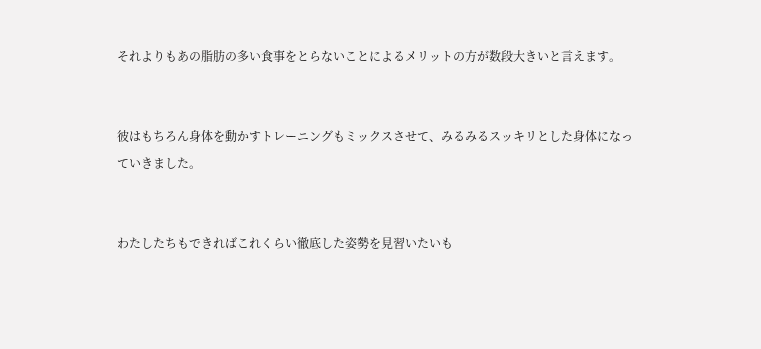それよりもあの脂肪の多い食事をとらないことによるメリットの方が数段大きいと言えます。


彼はもちろん身体を動かすトレーニングもミックスさせて、みるみるスッキリとした身体になっていきました。


わたしたちもできればこれくらい徹底した姿勢を見習いたいも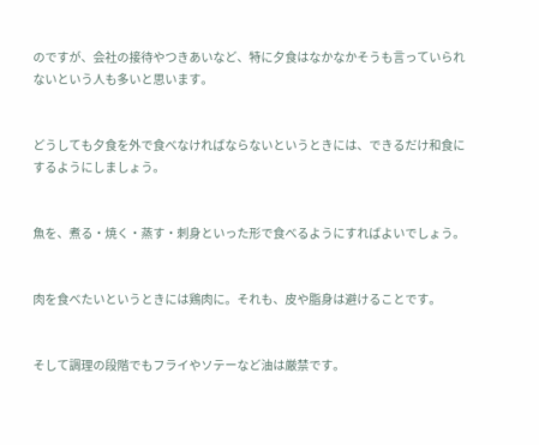のですが、会社の接待やつきあいなど、特に夕食はなかなかそうも言っていられないという人も多いと思います。


どうしても夕食を外で食べなければならないというときには、できるだけ和食にするようにしましょう。


魚を、煮る・焼く・蒸す・刺身といった形で食べるようにすればよいでしょう。


肉を食べたいというときには鶏肉に。それも、皮や脂身は避けることです。


そして調理の段階でもフライやソテーなど油は厳禁です。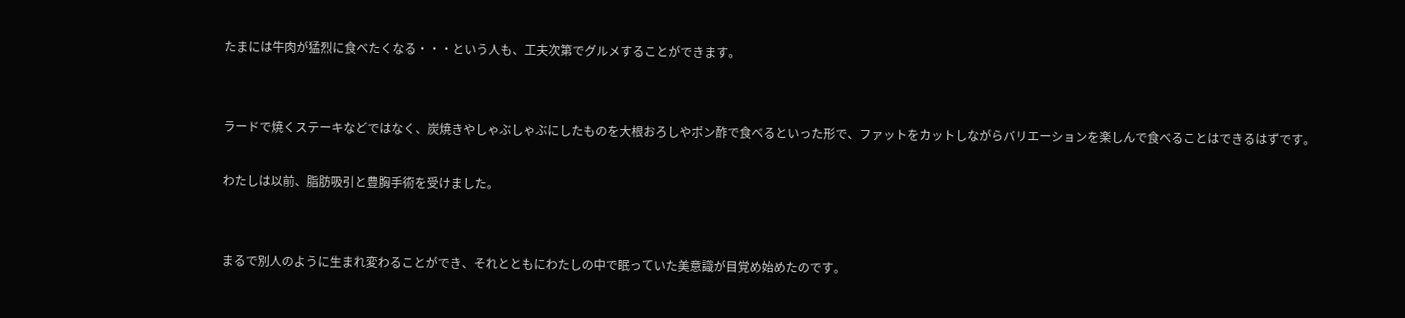たまには牛肉が猛烈に食べたくなる・・・という人も、工夫次第でグルメすることができます。


ラードで焼くステーキなどではなく、炭焼きやしゃぶしゃぶにしたものを大根おろしやポン酢で食べるといった形で、ファットをカットしながらバリエーションを楽しんで食べることはできるはずです。

わたしは以前、脂肪吸引と豊胸手術を受けました。


まるで別人のように生まれ変わることができ、それとともにわたしの中で眠っていた美意識が目覚め始めたのです。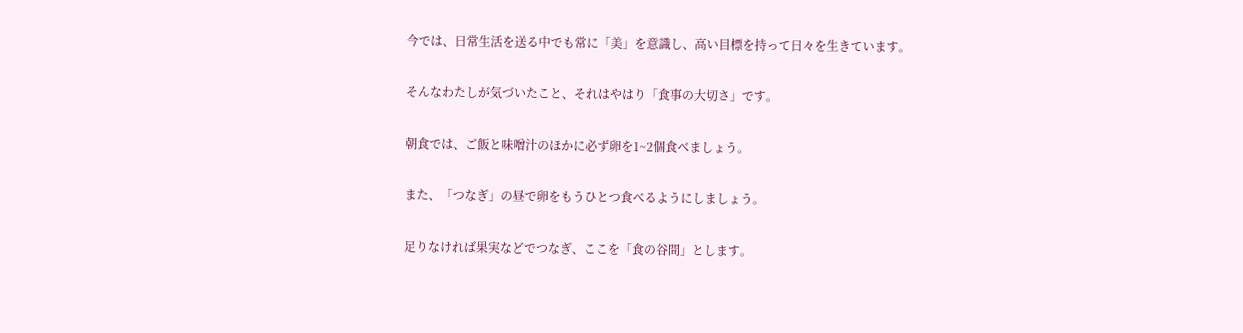今では、日常生活を送る中でも常に「美」を意識し、高い目標を持って日々を生きています。


そんなわたしが気づいたこと、それはやはり「食事の大切さ」です。


朝食では、ご飯と味噌汁のほかに必ず卵を1~2個食べましょう。


また、「つなぎ」の昼で卵をもうひとつ食べるようにしましょう。


足りなければ果実などでつなぎ、ここを「食の谷間」とします。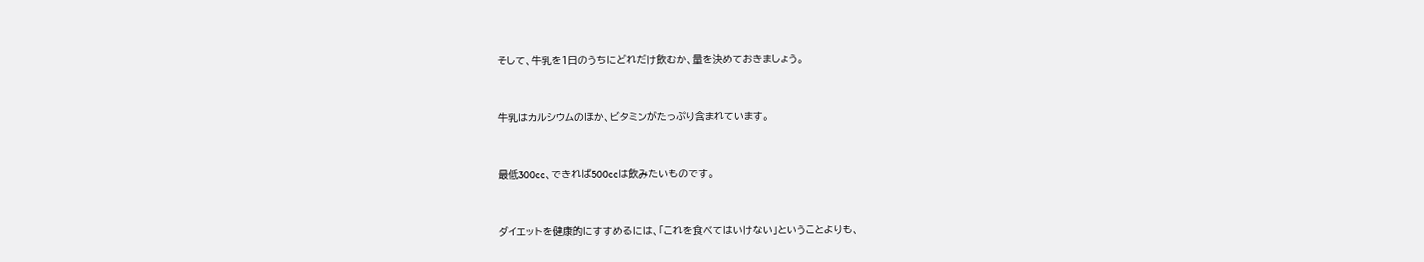そして、牛乳を1日のうちにどれだけ飲むか、量を決めておきましょう。


牛乳はカルシウムのほか、ビタミンがたっぷり含まれています。


最低300cc、できれば500ccは飲みたいものです。


ダイエットを健康的にすすめるには、「これを食べてはいけない」ということよりも、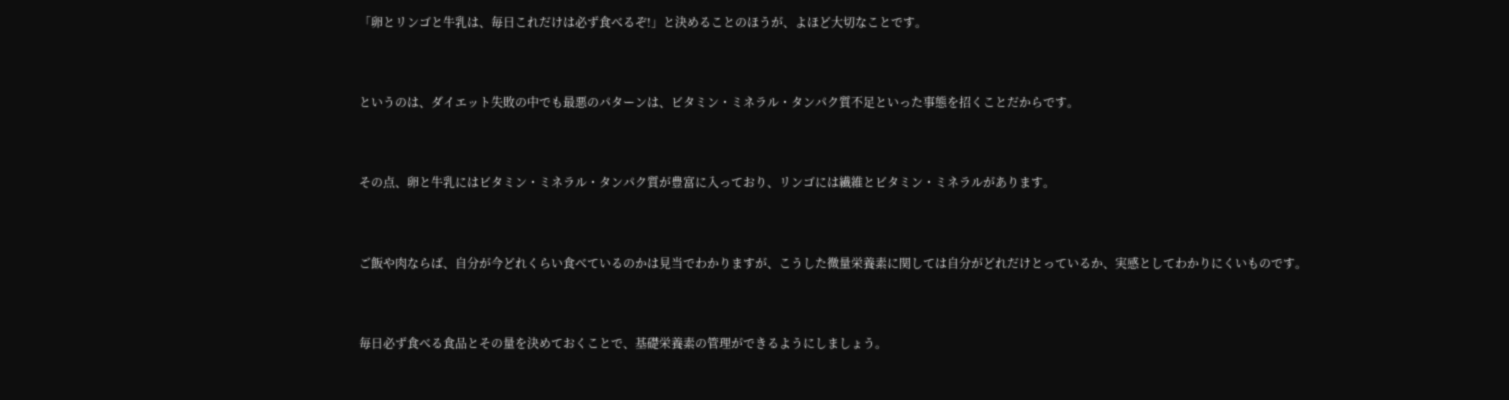「卵とリンゴと牛乳は、毎日これだけは必ず食べるぞ!」と決めることのほうが、よほど大切なことです。


というのは、ダイエット失敗の中でも最悪のパターンは、ビタミン・ミネラル・タンパク質不足といった事態を招くことだからです。


その点、卵と牛乳にはビタミン・ミネラル・タンパク質が豊富に入っており、リンゴには繊維とビタミン・ミネラルがあります。


ご飯や肉ならば、自分が今どれくらい食べているのかは見当でわかりますが、こうした微量栄養素に関しては自分がどれだけとっているか、実感としてわかりにくいものです。


毎日必ず食べる食品とその量を決めておくことで、基礎栄養素の管理ができるようにしましょう。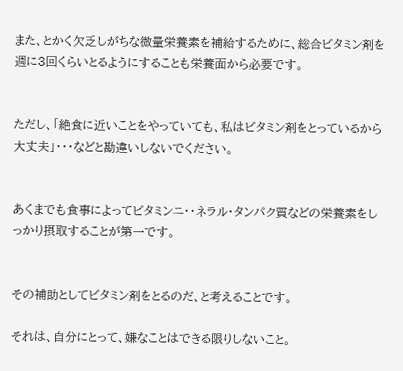また、とかく欠乏しがちな微量栄養素を補給するために、総合ビタミン剤を週に3回くらいとるようにすることも栄養面から必要です。


ただし、「絶食に近いことをやっていても、私はビタミン剤をとっているから大丈夫」・・・などと勘違いしないでください。


あくまでも食事によってビタミンニ・・ネラル・タンパク質などの栄養素をしっかり摂取することが第一です。


その補助としてビタミン剤をとるのだ、と考えることです。

それは、自分にとって、嫌なことはできる限りしないこと。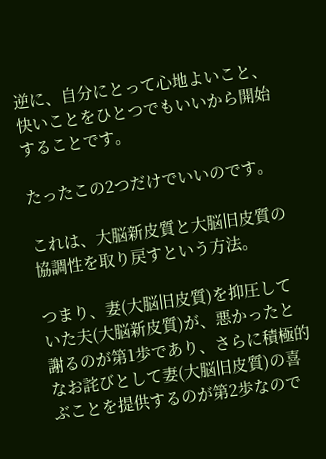逆に、自分にとって心地よいこと、快いことをひとつでもいいから開始することです。

たったこの2つだけでいいのです。

これは、大脳新皮質と大脳旧皮質の協調性を取り戻すという方法。

つまり、妻(大脳旧皮質)を抑圧していた夫(大脳新皮質)が、悪かったと謝るのが第1歩であり、さらに積極的なお詫びとして妻(大脳旧皮質)の喜ぶことを提供するのが第2歩なので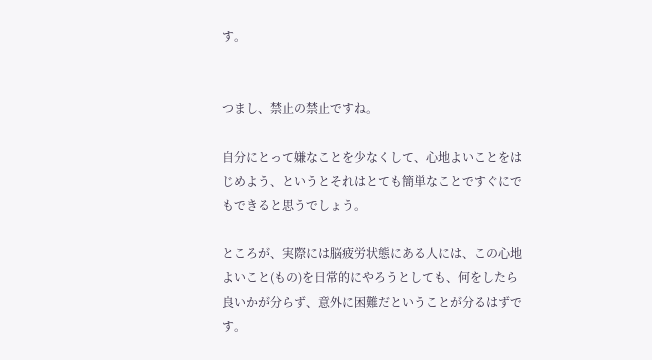す。


つまし、禁止の禁止ですね。

自分にとって嫌なことを少なくして、心地よいことをはじめよう、というとそれはとても簡単なことですぐにでもできると思うでしょう。

ところが、実際には脳疲労状態にある人には、この心地よいこと(もの)を日常的にやろうとしても、何をしたら良いかが分らず、意外に困難だということが分るはずです。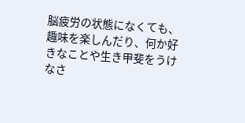脳疲労の状態になくても、趣味を楽しんだり、何か好きなことや生き甲斐をうけなさ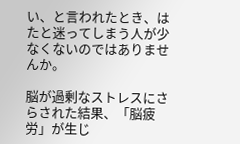い、と言われたとき、はたと迷ってしまう人が少なくないのではありませんか。

脳が過剰なストレスにさらされた結果、「脳疲労」が生じ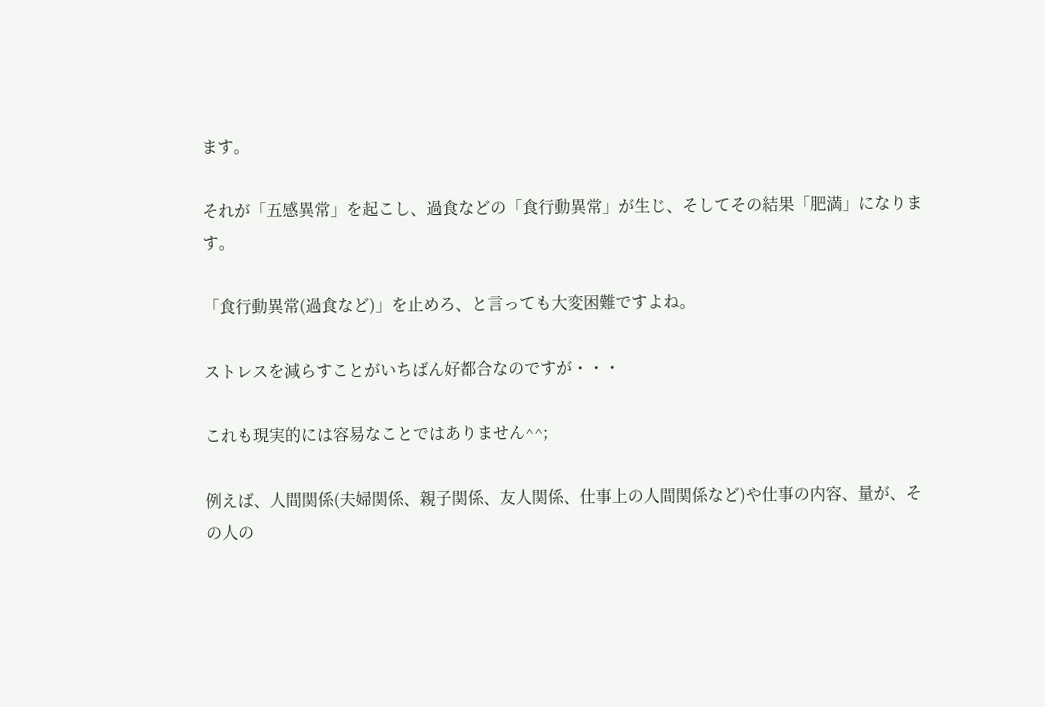ます。

それが「五感異常」を起こし、過食などの「食行動異常」が生じ、そしてその結果「肥満」になります。

「食行動異常(過食など)」を止めろ、と言っても大変困難ですよね。

ストレスを減らすことがいちばん好都合なのですが・・・

これも現実的には容易なことではありません^^;

例えば、人間関係(夫婦関係、親子関係、友人関係、仕事上の人間関係など)や仕事の内容、量が、その人の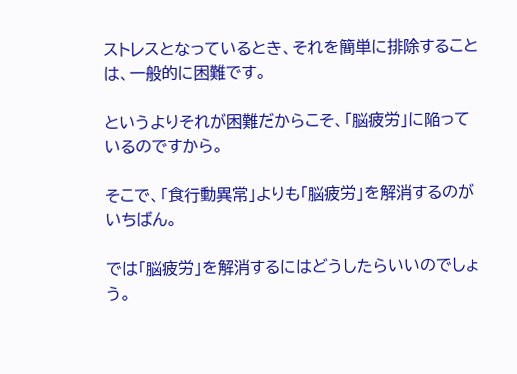ストレスとなっているとき、それを簡単に排除することは、一般的に困難です。

というよりそれが困難だからこそ、「脳疲労」に陥っているのですから。

そこで、「食行動異常」よりも「脳疲労」を解消するのがいちばん。

では「脳疲労」を解消するにはどうしたらいいのでしょう。